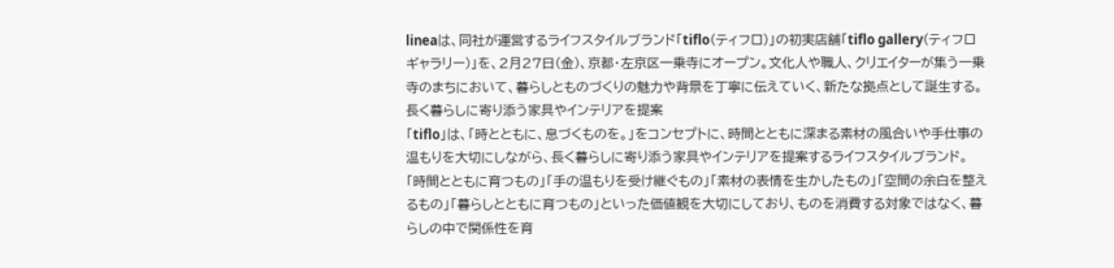lineaは、同社が運営するライフスタイルブランド「tiflo(ティフロ)」の初実店舗「tiflo gallery(ティフロ ギャラリー)」を、2月27日(金)、京都・左京区一乗寺にオープン。文化人や職人、クリエイターが集う一乗寺のまちにおいて、暮らしとものづくりの魅力や背景を丁寧に伝えていく、新たな拠点として誕生する。
長く暮らしに寄り添う家具やインテリアを提案
「tiflo」は、「時とともに、息づくものを。」をコンセプトに、時間とともに深まる素材の風合いや手仕事の温もりを大切にしながら、長く暮らしに寄り添う家具やインテリアを提案するライフスタイルブランド。
「時間とともに育つもの」「手の温もりを受け継ぐもの」「素材の表情を生かしたもの」「空間の余白を整えるもの」「暮らしとともに育つもの」といった価値観を大切にしており、ものを消費する対象ではなく、暮らしの中で関係性を育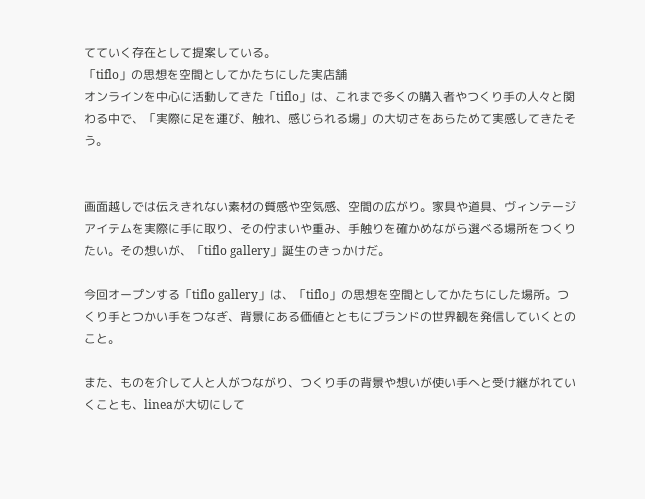てていく存在として提案している。
「tiflo」の思想を空間としてかたちにした実店舗
オンラインを中心に活動してきた「tiflo」は、これまで多くの購入者やつくり手の人々と関わる中で、「実際に足を運び、触れ、感じられる場」の大切さをあらためて実感してきたそう。


画面越しでは伝えきれない素材の質感や空気感、空間の広がり。家具や道具、ヴィンテージアイテムを実際に手に取り、その佇まいや重み、手触りを確かめながら選べる場所をつくりたい。その想いが、「tiflo gallery」誕生のきっかけだ。

今回オープンする「tiflo gallery」は、「tiflo」の思想を空間としてかたちにした場所。つくり手とつかい手をつなぎ、背景にある価値とともにブランドの世界観を発信していくとのこと。

また、ものを介して人と人がつながり、つくり手の背景や想いが使い手へと受け継がれていくことも、lineaが大切にして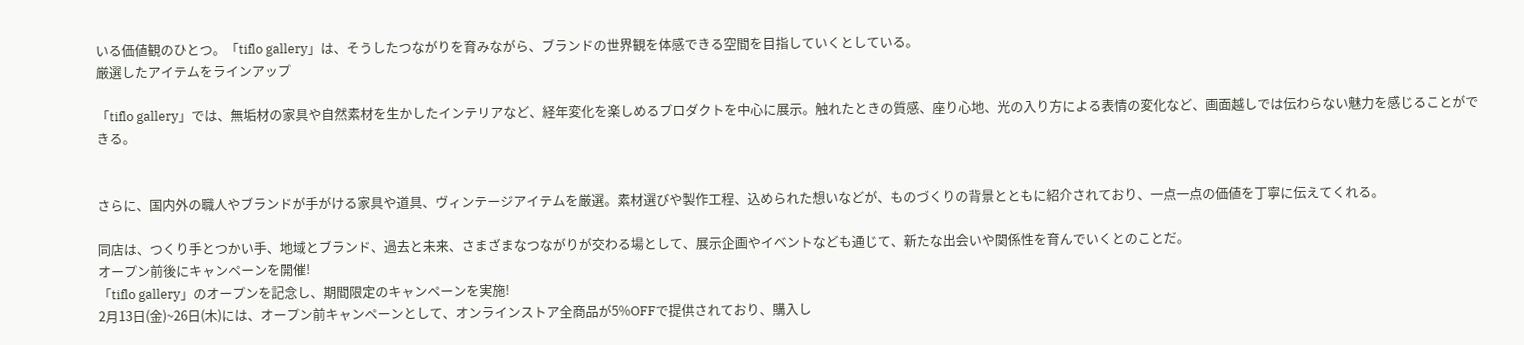いる価値観のひとつ。「tiflo gallery」は、そうしたつながりを育みながら、ブランドの世界観を体感できる空間を目指していくとしている。
厳選したアイテムをラインアップ

「tiflo gallery」では、無垢材の家具や自然素材を生かしたインテリアなど、経年変化を楽しめるプロダクトを中心に展示。触れたときの質感、座り心地、光の入り方による表情の変化など、画面越しでは伝わらない魅力を感じることができる。


さらに、国内外の職人やブランドが手がける家具や道具、ヴィンテージアイテムを厳選。素材選びや製作工程、込められた想いなどが、ものづくりの背景とともに紹介されており、一点一点の価値を丁寧に伝えてくれる。

同店は、つくり手とつかい手、地域とブランド、過去と未来、さまざまなつながりが交わる場として、展示企画やイベントなども通じて、新たな出会いや関係性を育んでいくとのことだ。
オープン前後にキャンペーンを開催!
「tiflo gallery」のオープンを記念し、期間限定のキャンペーンを実施!
2月13日(金)~26日(木)には、オープン前キャンペーンとして、オンラインストア全商品が5%OFFで提供されており、購入し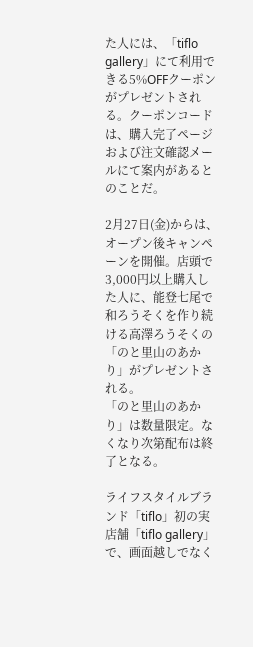た人には、「tiflo gallery」にて利用できる5%OFFクーポンがプレゼントされる。クーポンコードは、購入完了ページおよび注文確認メールにて案内があるとのことだ。

2月27日(金)からは、オープン後キャンペーンを開催。店頭で3,000円以上購入した人に、能登七尾で和ろうそくを作り続ける高澤ろうそくの「のと里山のあかり」がプレゼントされる。
「のと里山のあかり」は数量限定。なくなり次第配布は終了となる。

ライフスタイルブランド「tiflo」初の実店舗「tiflo gallery」で、画面越しでなく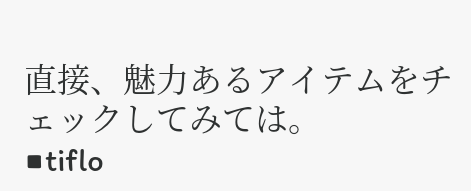直接、魅力あるアイテムをチェックしてみては。
■tiflo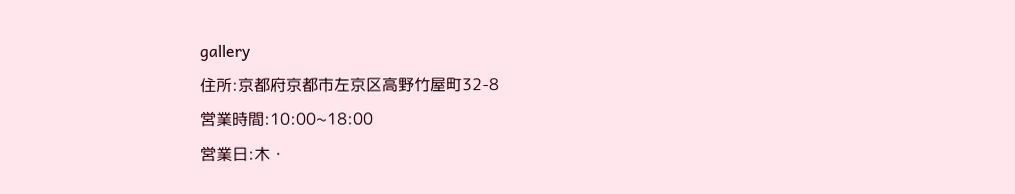gallery
住所:京都府京都市左京区高野竹屋町32-8
営業時間:10:00~18:00
営業日:木・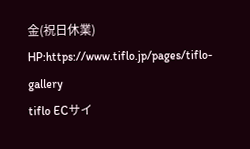金(祝日休業)
HP:https://www.tiflo.jp/pages/tiflo-gallery
tiflo ECサイ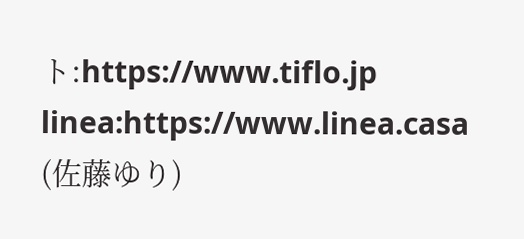ト:https://www.tiflo.jp
linea:https://www.linea.casa
(佐藤ゆり)